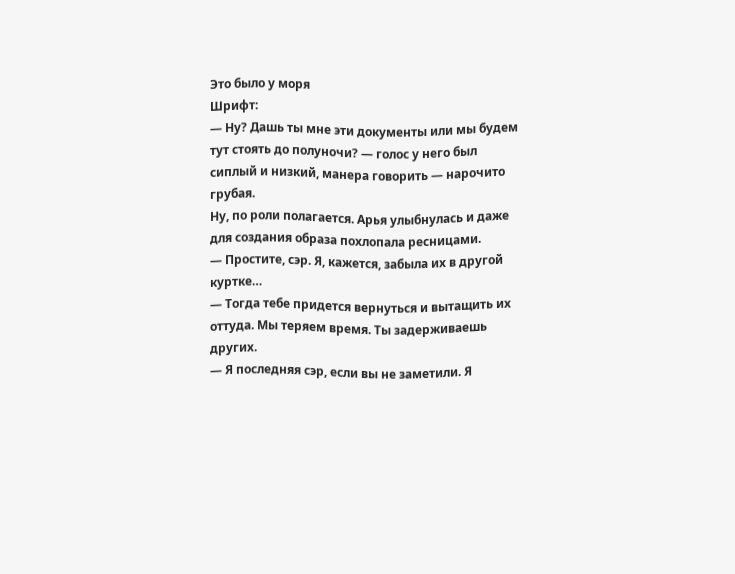Это было у моря
Шрифт:
— Ну? Дашь ты мне эти документы или мы будем тут стоять до полуночи? — голос у него был сиплый и низкий, манера говорить — нарочито грубая.
Ну, по роли полагается. Арья улыбнулась и даже для создания образа похлопала ресницами.
— Простите, сэр. Я, кажется, забыла их в другой куртке…
— Тогда тебе придется вернуться и вытащить их оттуда. Мы теряем время. Ты задерживаешь других.
— Я последняя сэр, если вы не заметили. Я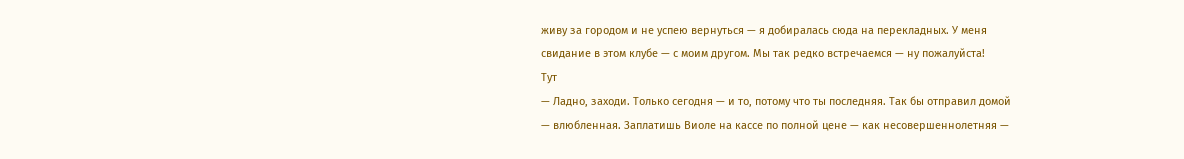живу за городом и не успею вернуться — я добиралась сюда на перекладных. У меня свидание в этом клубе — с моим другом. Мы так редко встречаемся — ну пожалуйста!
Тут
— Ладно, заходи. Только сегодня — и то, потому что ты последняя. Так бы отправил домой — влюбленная. Заплатишь Виоле на кассе по полной цене — как несовершеннолетняя —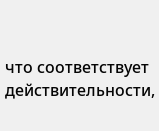что соответствует действительности,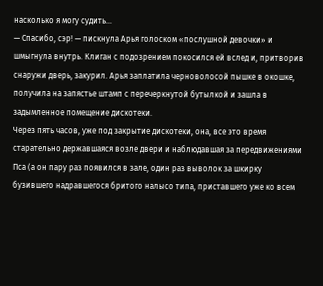насколько я могу судить…
— Спасибо, сэр! — пискнула Арья голоском «послушной девочки» и шмыгнула внутрь. Клиган с подозрением покосился ей вслед и, притворив снаружи дверь, закурил. Арья заплатила черноволосой пышке в окошке, получила на запястье штамп с перечеркнутой бутылкой и зашла в задымленное помещение дискотеки.
Через пять часов, уже под закрытие дискотеки, она, все это время старательно державшаяся возле двери и наблюдавшая за передвижениями Пса (а он пару раз появился в зале, один раз выволок за шкирку бузившего надравшегося бритого налысо типа, приставшего уже ко всем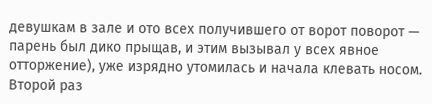девушкам в зале и ото всех получившего от ворот поворот — парень был дико прыщав, и этим вызывал у всех явное отторжение), уже изрядно утомилась и начала клевать носом. Второй раз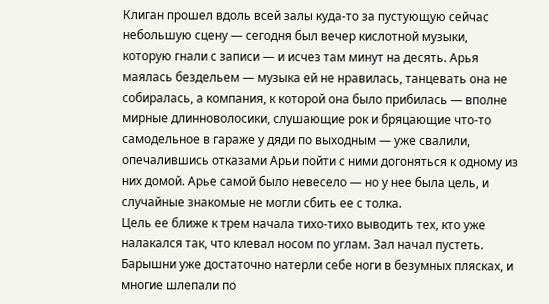Клиган прошел вдоль всей залы куда-то за пустующую сейчас небольшую сцену — сегодня был вечер кислотной музыки, которую гнали с записи — и исчез там минут на десять. Арья маялась бездельем — музыка ей не нравилась, танцевать она не собиралась, а компания, к которой она было прибилась — вполне мирные длинноволосики, слушающие рок и бряцающие что-то самодельное в гараже у дяди по выходным — уже свалили, опечалившись отказами Арьи пойти с ними догоняться к одному из них домой. Арье самой было невесело — но у нее была цель, и случайные знакомые не могли сбить ее с толка.
Цель ее ближе к трем начала тихо-тихо выводить тех, кто уже налакался так, что клевал носом по углам. Зал начал пустеть. Барышни уже достаточно натерли себе ноги в безумных плясках, и многие шлепали по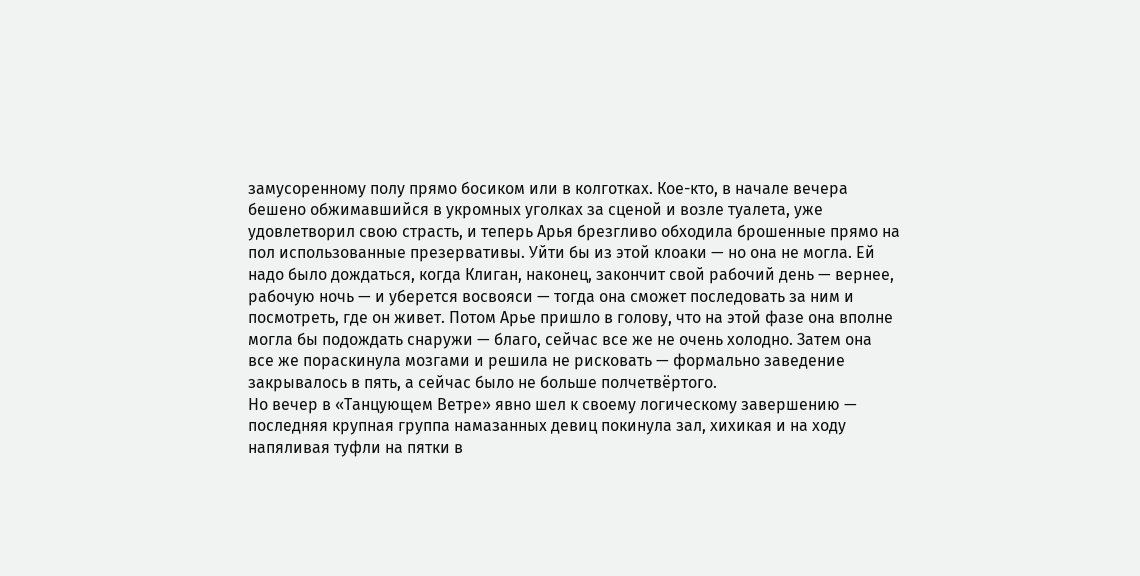замусоренному полу прямо босиком или в колготках. Кое-кто, в начале вечера бешено обжимавшийся в укромных уголках за сценой и возле туалета, уже удовлетворил свою страсть, и теперь Арья брезгливо обходила брошенные прямо на пол использованные презервативы. Уйти бы из этой клоаки — но она не могла. Ей надо было дождаться, когда Клиган, наконец, закончит свой рабочий день — вернее, рабочую ночь — и уберется восвояси — тогда она сможет последовать за ним и посмотреть, где он живет. Потом Арье пришло в голову, что на этой фазе она вполне могла бы подождать снаружи — благо, сейчас все же не очень холодно. Затем она все же пораскинула мозгами и решила не рисковать — формально заведение закрывалось в пять, а сейчас было не больше полчетвёртого.
Но вечер в «Танцующем Ветре» явно шел к своему логическому завершению — последняя крупная группа намазанных девиц покинула зал, хихикая и на ходу напяливая туфли на пятки в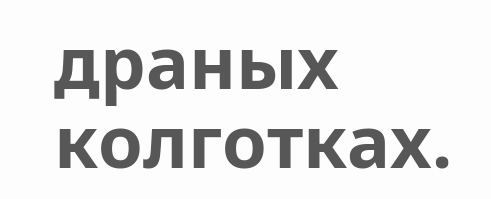драных колготках.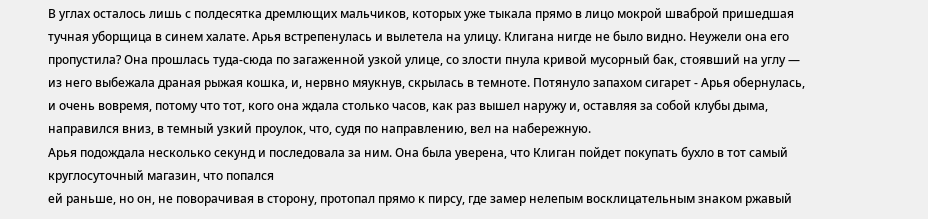В углах осталось лишь с полдесятка дремлющих мальчиков, которых уже тыкала прямо в лицо мокрой шваброй пришедшая тучная уборщица в синем халате. Арья встрепенулась и вылетела на улицу. Клигана нигде не было видно. Неужели она его пропустила? Она прошлась туда-сюда по загаженной узкой улице, со злости пнула кривой мусорный бак, стоявший на углу — из него выбежала драная рыжая кошка, и, нервно мяукнув, скрылась в темноте. Потянуло запахом сигарет - Арья обернулась, и очень вовремя, потому что тот, кого она ждала столько часов, как раз вышел наружу и, оставляя за собой клубы дыма, направился вниз, в темный узкий проулок, что, судя по направлению, вел на набережную.
Арья подождала несколько секунд и последовала за ним. Она была уверена, что Клиган пойдет покупать бухло в тот самый круглосуточный магазин, что попался
ей раньше, но он, не поворачивая в сторону, протопал прямо к пирсу, где замер нелепым восклицательным знаком ржавый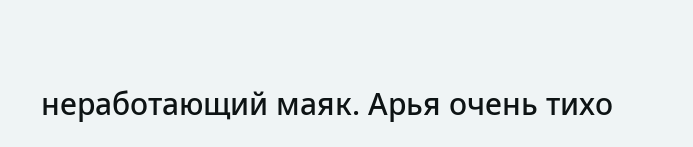неработающий маяк. Арья очень тихо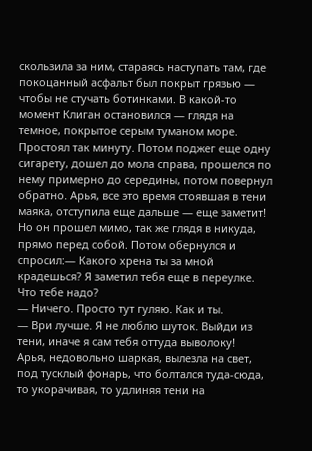скользила за ним, стараясь наступать там, где покоцанный асфальт был покрыт грязью — чтобы не стучать ботинками. В какой-то момент Клиган остановился — глядя на темное, покрытое серым туманом море. Простоял так минуту. Потом поджег еще одну сигарету, дошел до мола справа, прошелся по нему примерно до середины, потом повернул обратно. Арья, все это время стоявшая в тени маяка, отступила еще дальше — еще заметит! Но он прошел мимо, так же глядя в никуда, прямо перед собой. Потом обернулся и спросил:— Какого хрена ты за мной крадешься? Я заметил тебя еще в переулке. Что тебе надо?
— Ничего. Просто тут гуляю. Как и ты.
— Ври лучше. Я не люблю шуток. Выйди из тени, иначе я сам тебя оттуда выволоку!
Арья, недовольно шаркая, вылезла на свет, под тусклый фонарь, что болтался туда-сюда, то укорачивая, то удлиняя тени на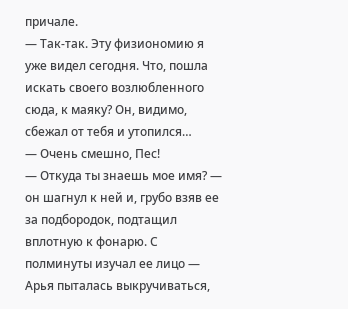причале.
— Так-так. Эту физиономию я уже видел сегодня. Что, пошла искать своего возлюбленного сюда, к маяку? Он, видимо, сбежал от тебя и утопился…
— Очень смешно, Пес!
— Откуда ты знаешь мое имя? — он шагнул к ней и, грубо взяв ее за подбородок, подтащил вплотную к фонарю. С полминуты изучал ее лицо — Арья пыталась выкручиваться,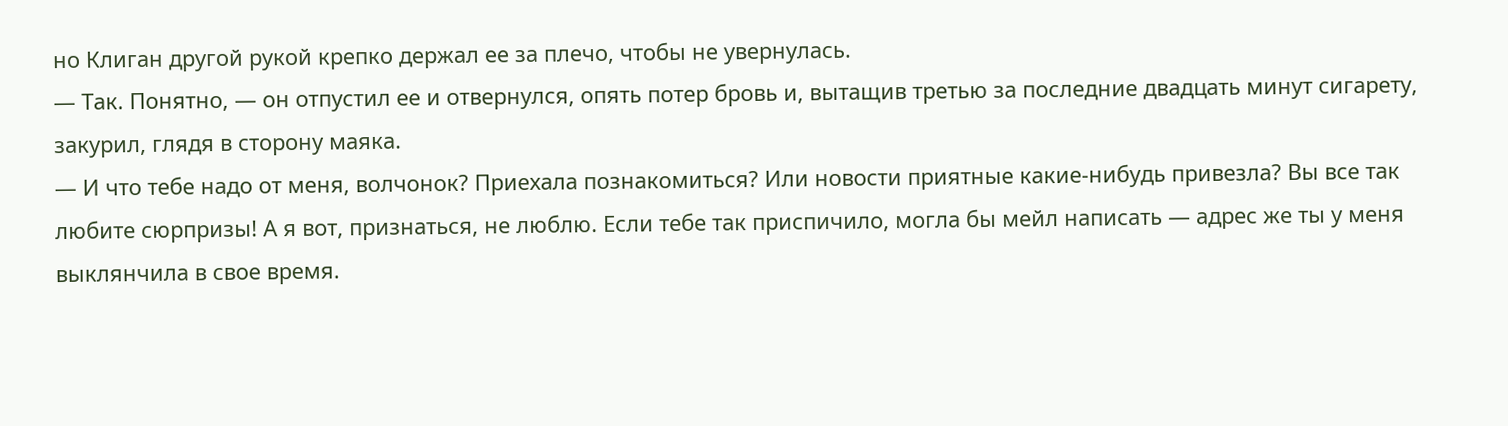но Клиган другой рукой крепко держал ее за плечо, чтобы не увернулась.
— Так. Понятно, — он отпустил ее и отвернулся, опять потер бровь и, вытащив третью за последние двадцать минут сигарету, закурил, глядя в сторону маяка.
— И что тебе надо от меня, волчонок? Приехала познакомиться? Или новости приятные какие-нибудь привезла? Вы все так любите сюрпризы! А я вот, признаться, не люблю. Если тебе так приспичило, могла бы мейл написать — адрес же ты у меня выклянчила в свое время.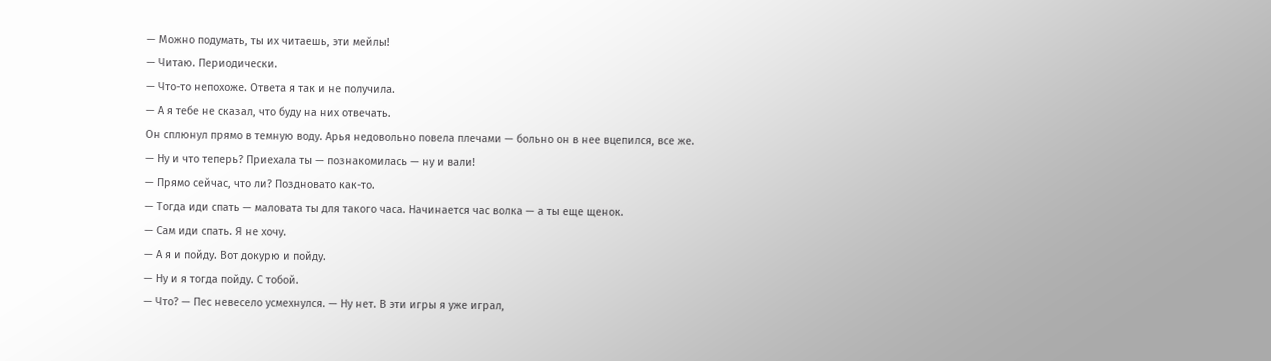— Можно подумать, ты их читаешь, эти мейлы!
— Читаю. Периодически.
— Что-то непохоже. Ответа я так и не получила.
— А я тебе не сказал, что буду на них отвечать.
Он сплюнул прямо в темную воду. Арья недовольно повела плечами — больно он в нее вцепился, все же.
— Ну и что теперь? Приехала ты — познакомилась — ну и вали!
— Прямо сейчас, что ли? Поздновато как-то.
— Тогда иди спать — маловата ты для такого часа. Начинается час волка — а ты еще щенок.
— Сам иди спать. Я не хочу.
— А я и пойду. Вот докурю и пойду.
— Ну и я тогда пойду. С тобой.
— Что? — Пес невесело усмехнулся. — Ну нет. В эти игры я уже играл,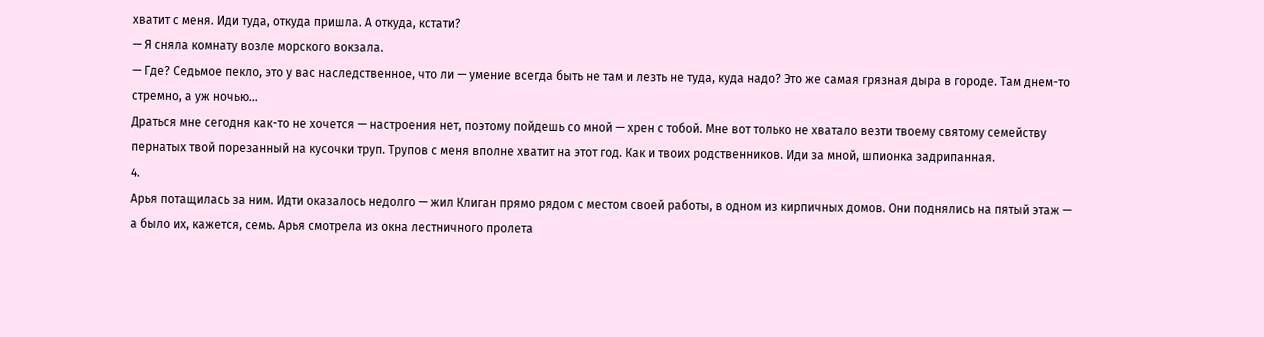хватит с меня. Иди туда, откуда пришла. А откуда, кстати?
— Я сняла комнату возле морского вокзала.
— Где? Седьмое пекло, это у вас наследственное, что ли — умение всегда быть не там и лезть не туда, куда надо? Это же самая грязная дыра в городе. Там днем-то стремно, а уж ночью…
Драться мне сегодня как-то не хочется — настроения нет, поэтому пойдешь со мной — хрен с тобой. Мне вот только не хватало везти твоему святому семейству пернатых твой порезанный на кусочки труп. Трупов с меня вполне хватит на этот год. Как и твоих родственников. Иди за мной, шпионка задрипанная.
4.
Арья потащилась за ним. Идти оказалось недолго — жил Клиган прямо рядом с местом своей работы, в одном из кирпичных домов. Они поднялись на пятый этаж — а было их, кажется, семь. Арья смотрела из окна лестничного пролета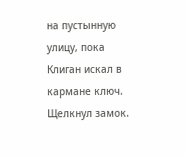на пустынную улицу, пока Клиган искал в кармане ключ. Щелкнул замок.